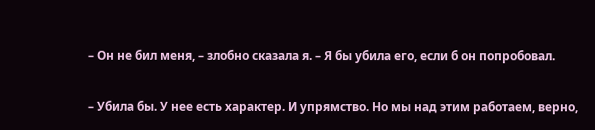– Он не бил меня, – злобно сказала я. – Я бы убила его, если б он попробовал.

– Убила бы. У нее есть характер. И упрямство. Но мы над этим работаем, верно,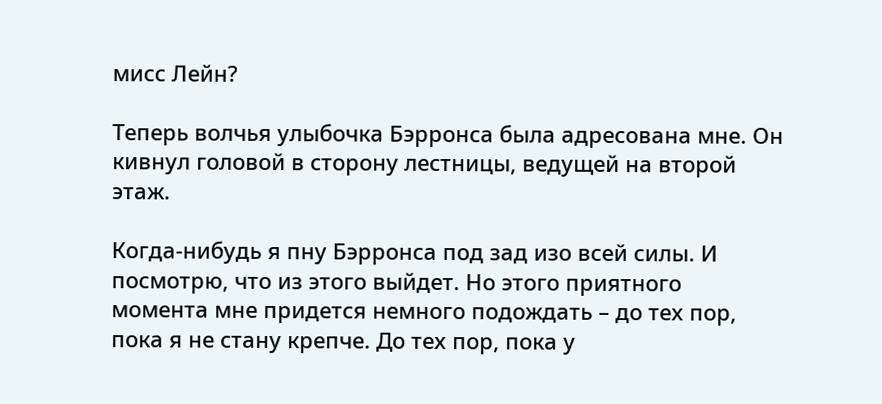мисс Лейн?

Теперь волчья улыбочка Бэрронса была адресована мне. Он кивнул головой в сторону лестницы, ведущей на второй этаж.

Когда-нибудь я пну Бэрронса под зад изо всей силы. И посмотрю, что из этого выйдет. Но этого приятного момента мне придется немного подождать – до тех пор, пока я не стану крепче. До тех пор, пока у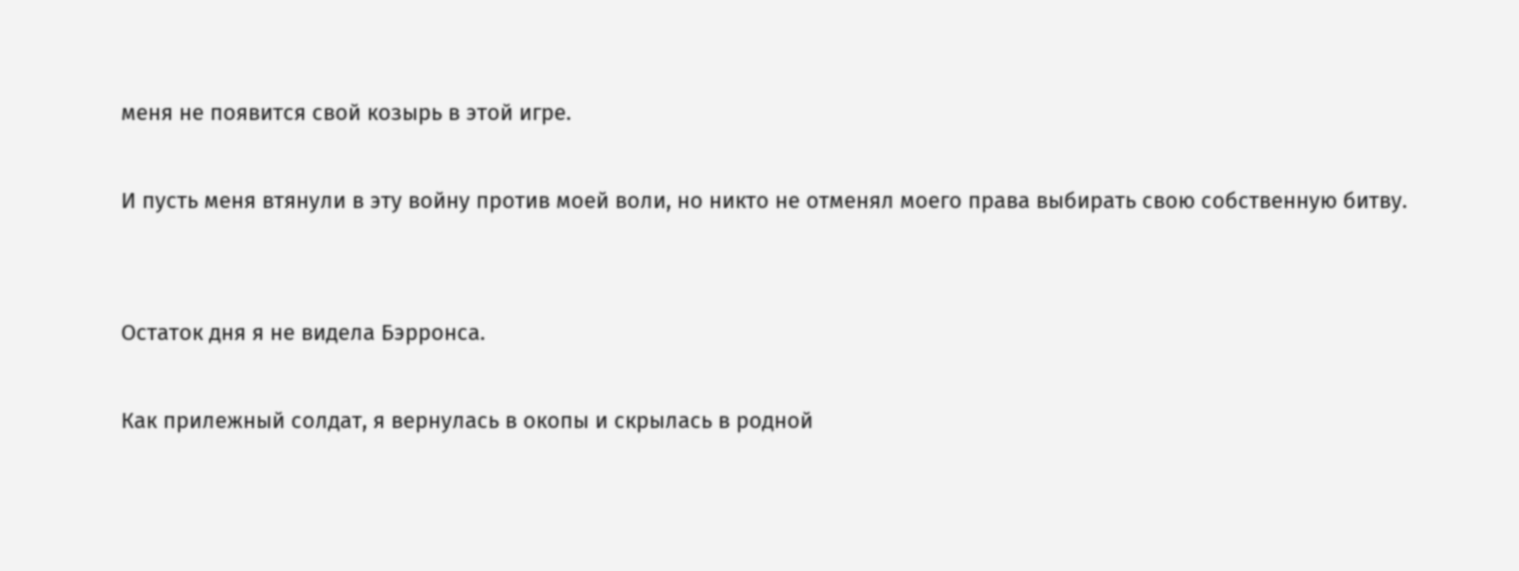меня не появится свой козырь в этой игре.

И пусть меня втянули в эту войну против моей воли, но никто не отменял моего права выбирать свою собственную битву.


Остаток дня я не видела Бэрронса.

Как прилежный солдат, я вернулась в окопы и скрылась в родной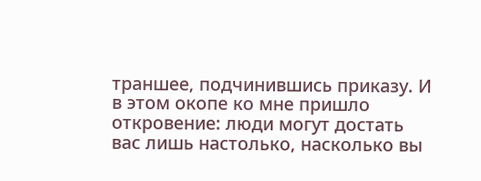траншее, подчинившись приказу. И в этом окопе ко мне пришло откровение: люди могут достать вас лишь настолько, насколько вы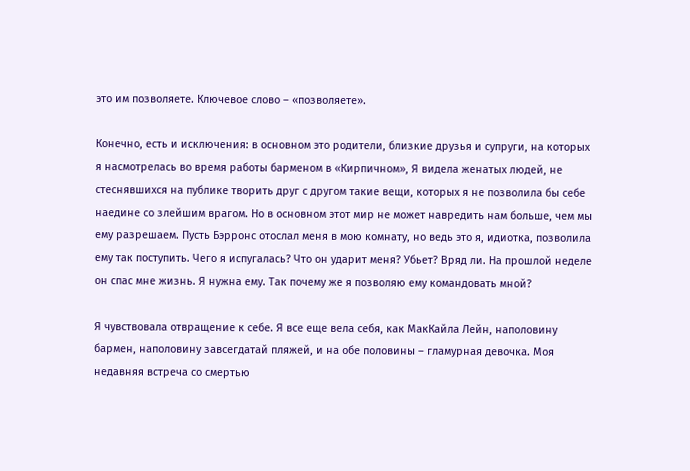это им позволяете. Ключевое слово – «позволяете».

Конечно, есть и исключения: в основном это родители, близкие друзья и супруги, на которых я насмотрелась во время работы барменом в «Кирпичном», Я видела женатых людей, не стеснявшихся на публике творить друг с другом такие вещи, которых я не позволила бы себе наедине со злейшим врагом. Но в основном этот мир не может навредить нам больше, чем мы ему разрешаем. Пусть Бэрронс отослал меня в мою комнату, но ведь это я, идиотка, позволила ему так поступить. Чего я испугалась? Что он ударит меня? Убьет? Вряд ли. На прошлой неделе он спас мне жизнь. Я нужна ему. Так почему же я позволяю ему командовать мной?

Я чувствовала отвращение к себе. Я все еще вела себя, как МакКайла Лейн, наполовину бармен, наполовину завсегдатай пляжей, и на обе половины – гламурная девочка. Моя недавняя встреча со смертью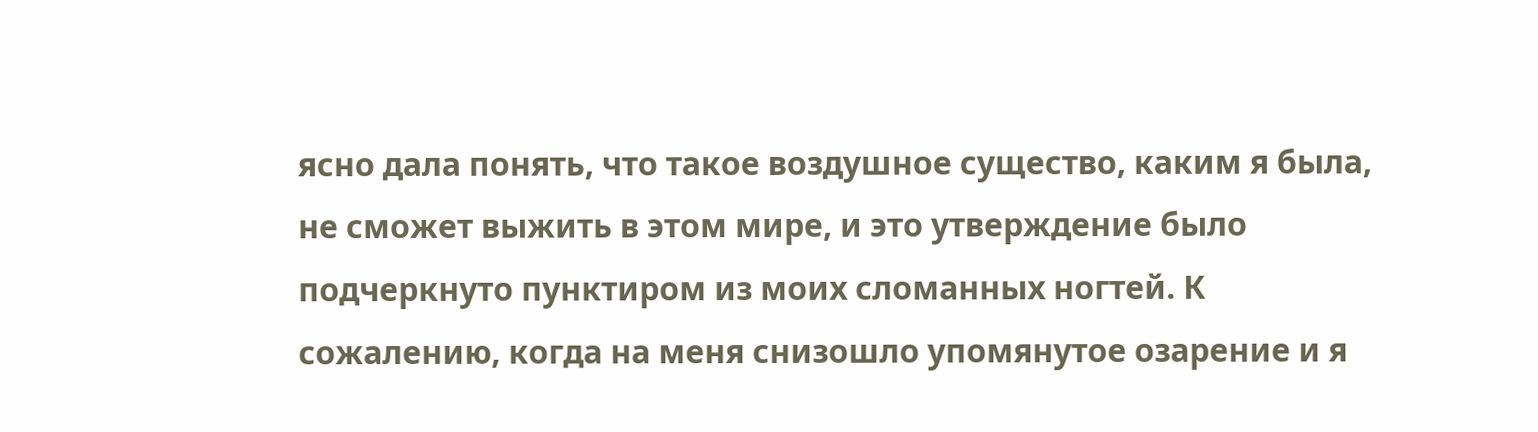ясно дала понять, что такое воздушное существо, каким я была, не сможет выжить в этом мире, и это утверждение было подчеркнуто пунктиром из моих сломанных ногтей. К сожалению, когда на меня снизошло упомянутое озарение и я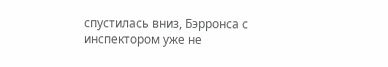спустилась вниз, Бэрронса с инспектором уже не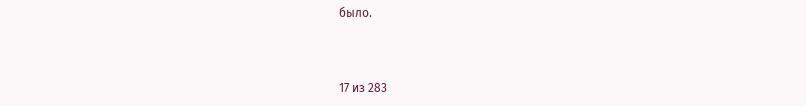было.



17 из 283